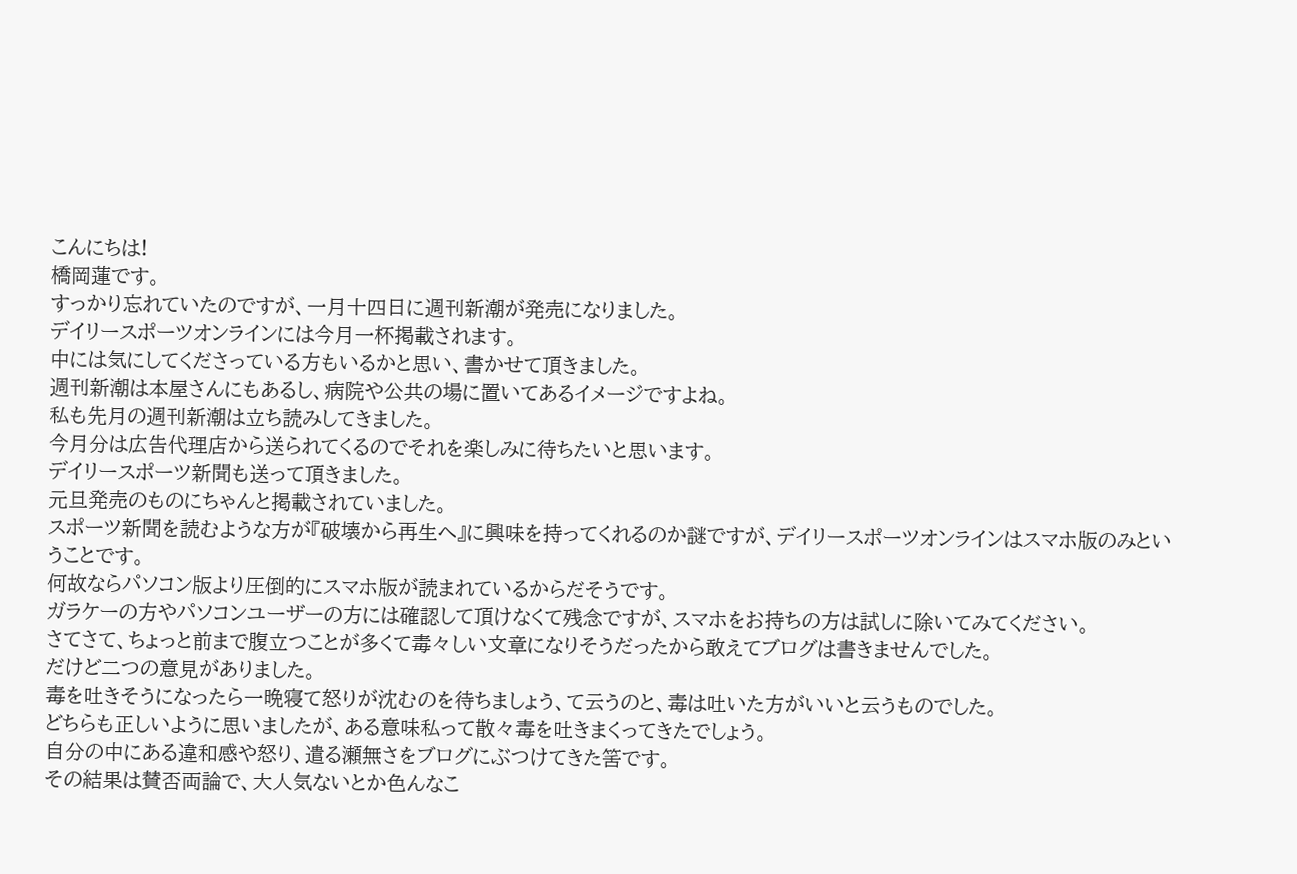こんにちは!
橋岡蓮です。
すっかり忘れていたのですが、一月十四日に週刊新潮が発売になりました。
デイリースポーツオンラインには今月一杯掲載されます。
中には気にしてくださっている方もいるかと思い、書かせて頂きました。
週刊新潮は本屋さんにもあるし、病院や公共の場に置いてあるイメージですよね。
私も先月の週刊新潮は立ち読みしてきました。
今月分は広告代理店から送られてくるのでそれを楽しみに待ちたいと思います。
デイリースポーツ新聞も送って頂きました。
元旦発売のものにちゃんと掲載されていました。
スポーツ新聞を読むような方が『破壊から再生へ』に興味を持ってくれるのか謎ですが、デイリースポーツオンラインはスマホ版のみということです。
何故ならパソコン版より圧倒的にスマホ版が読まれているからだそうです。
ガラケーの方やパソコンユーザーの方には確認して頂けなくて残念ですが、スマホをお持ちの方は試しに除いてみてください。
さてさて、ちょっと前まで腹立つことが多くて毒々しい文章になりそうだったから敢えてブログは書きませんでした。
だけど二つの意見がありました。
毒を吐きそうになったら一晩寝て怒りが沈むのを待ちましょう、て云うのと、毒は吐いた方がいいと云うものでした。
どちらも正しいように思いましたが、ある意味私って散々毒を吐きまくってきたでしょう。
自分の中にある違和感や怒り、遣る瀬無さをブログにぶつけてきた筈です。
その結果は賛否両論で、大人気ないとか色んなこ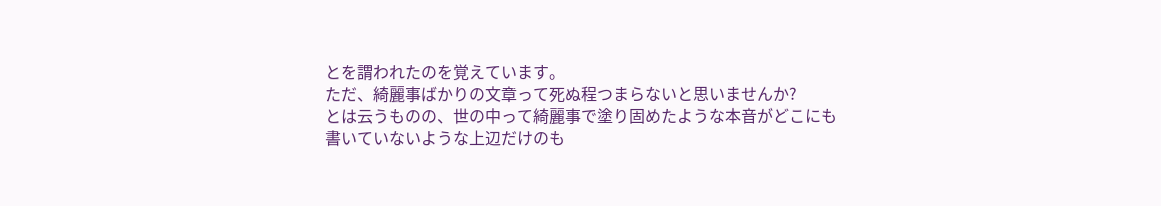とを謂われたのを覚えています。
ただ、綺麗事ばかりの文章って死ぬ程つまらないと思いませんか?
とは云うものの、世の中って綺麗事で塗り固めたような本音がどこにも書いていないような上辺だけのも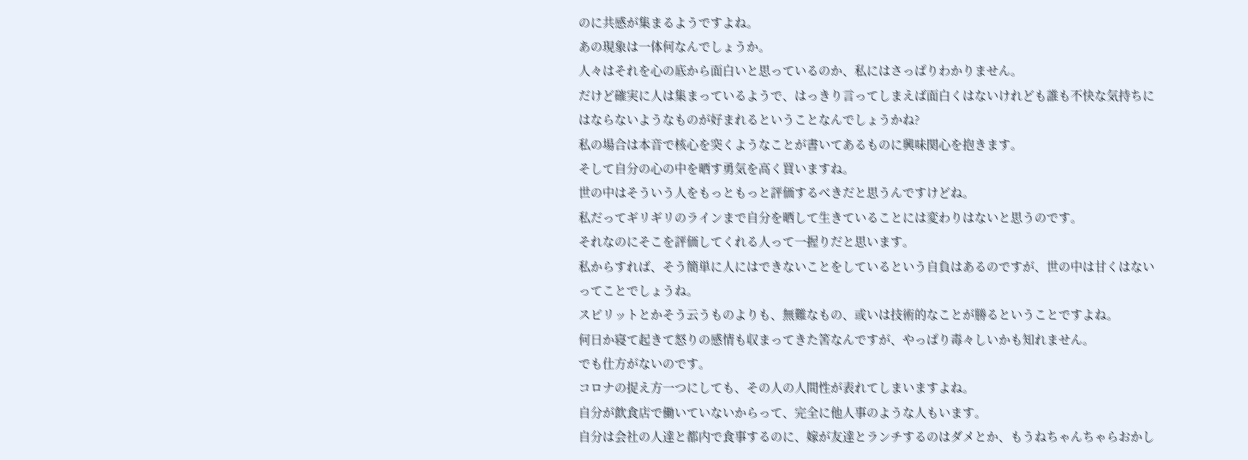のに共感が集まるようですよね。
あの現象は一体何なんでしょうか。
人々はそれを心の底から面白いと思っているのか、私にはさっぱりわかりません。
だけど確実に人は集まっているようで、はっきり言ってしまえば面白くはないけれども誰も不快な気持ちにはならないようなものが好まれるということなんでしょうかね?
私の場合は本音で核心を突くようなことが書いてあるものに興味関心を抱きます。
そして自分の心の中を晒す勇気を高く買いますね。
世の中はそういう人をもっともっと評価するべきだと思うんですけどね。
私だってギリギリのラインまで自分を晒して生きていることには変わりはないと思うのです。
それなのにそこを評価してくれる人って一握りだと思います。
私からすれば、そう簡単に人にはできないことをしているという自負はあるのですが、世の中は甘くはないってことでしょうね。
スピリットとかそう云うものよりも、無難なもの、或いは技術的なことが勝るということですよね。
何日か寝て起きて怒りの感情も収まってきた筈なんですが、やっぱり毒々しいかも知れません。
でも仕方がないのです。
コロナの捉え方一つにしても、その人の人間性が表れてしまいますよね。
自分が飲食店で働いていないからって、完全に他人事のような人もいます。
自分は会社の人達と都内で食事するのに、嫁が友達とランチするのはダメとか、もうねちゃんちゃらおかし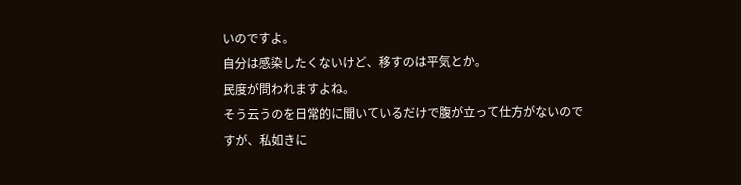いのですよ。
自分は感染したくないけど、移すのは平気とか。
民度が問われますよね。
そう云うのを日常的に聞いているだけで腹が立って仕方がないのですが、私如きに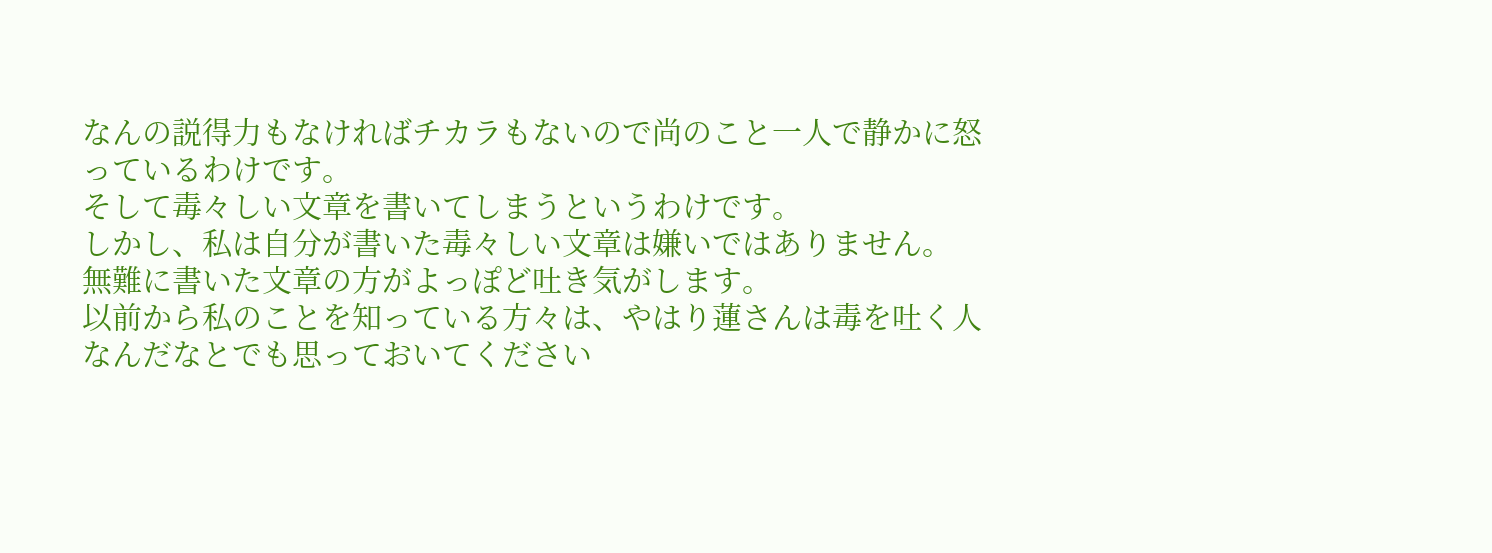なんの説得力もなければチカラもないので尚のこと一人で静かに怒っているわけです。
そして毒々しい文章を書いてしまうというわけです。
しかし、私は自分が書いた毒々しい文章は嫌いではありません。
無難に書いた文章の方がよっぽど吐き気がします。
以前から私のことを知っている方々は、やはり蓮さんは毒を吐く人なんだなとでも思っておいてください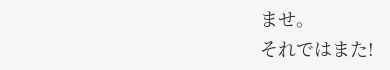ませ。
それではまた!